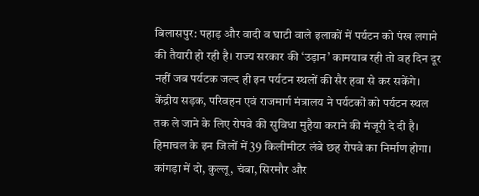बिलासपुर: पहाड़ और वादी व घाटी वाले इलाकों में पर्यटन को पंख लगाने की तैयारी हो रही है। राज्य सरकार की ‘उड़ान’ कामयाब रही तो वह दिन दूर नहीं जब पर्यटक जल्द ही इन पर्यटन स्थलों की सैर हवा से कर सकेंगे। केंद्रीय सड़क, परिवहन एवं राजमार्ग मंत्रालय ने पर्यटकों को पर्यटन स्थल तक ले जाने के लिए रोपवे की सुविधा मुहैया कराने की मंजूरी दे दी है। हिमाचल के इन जिलों में 39 किलीमीटर लंबे छह रोपवे का निर्माण होगा।
कांगड़ा में दो, कुल्लू, चंबा, सिरमौर और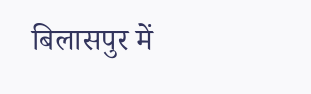बिलासपुर में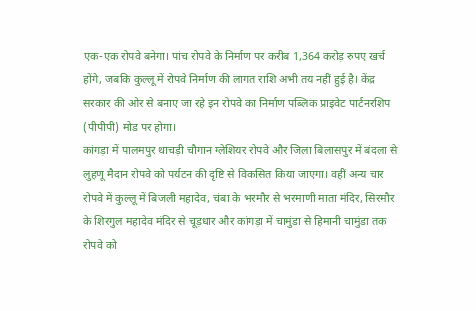एक-एक रोपवे बनेगा। पांच रोपवे के निर्माण पर करीब 1,364 करोड़ रुपए खर्च होंगे, जबकि कुल्लू में रोपवे निर्माण की लागत राशि अभी तय नहीं हुई है। केंद्र सरकार की ओर से बनाए जा रहे इन रोपवे का निर्माण पब्लिक प्राइवेट पार्टनरशिप (पीपीपी) मोड पर होगा।
कांगड़ा में पालमपुर थाचड़ी चौगान ग्लेशियर रोपवे और जिला बिलासपुर में बंदला से लुहणू मैदान रोपवे को पर्यटन की दृष्टि से विकसित किया जाएगा। वहीं अन्य चार रोपवे में कुल्लू में बिजली महादेव, चंबा के भरमौर से भरमाणी माता मंदिर, सिरमौर के शिरगुल महादेव मंदिर से चूड़धार और कांगड़ा में चामुंडा से हिमानी चामुंडा तक रोपवे को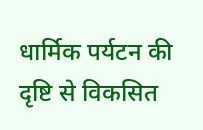धार्मिक पर्यटन की दृष्टि से विकसित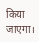किया जाएगा।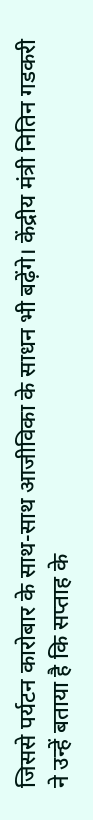जिससे पर्यटन कारोबार के साथ-साथ आजीविका के साधन भी बढ़ेंगे। केंद्रीय मंत्री नितिन गडकरी ने उन्हें बताया है कि सप्ताह के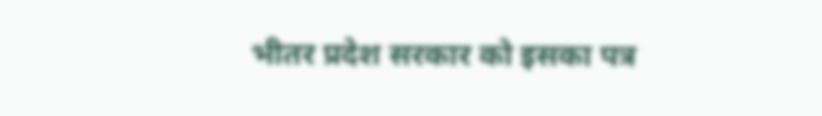भीतर प्रदेश सरकार को इसका पत्र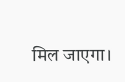मिल जाएगा।